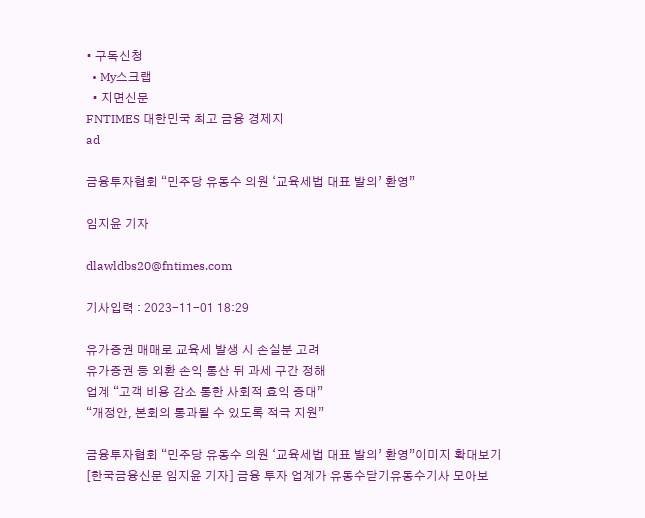• 구독신청
  • My스크랩
  • 지면신문
FNTIMES 대한민국 최고 금융 경제지
ad

금융투자협회 “민주당 유동수 의원 ‘교육세법 대표 발의’ 환영”

임지윤 기자

dlawldbs20@fntimes.com

기사입력 : 2023-11-01 18:29

유가증권 매매로 교육세 발생 시 손실분 고려
유가증권 등 외환 손익 통산 뒤 과세 구간 정해
업계 “고객 비용 감소 통한 사회적 효익 증대”
“개정안, 본회의 통과될 수 있도록 적극 지원”

금융투자협회 “민주당 유동수 의원 ‘교육세법 대표 발의’ 환영”이미지 확대보기
[한국금융신문 임지윤 기자] 금융 투자 업계가 유동수닫기유동수기사 모아보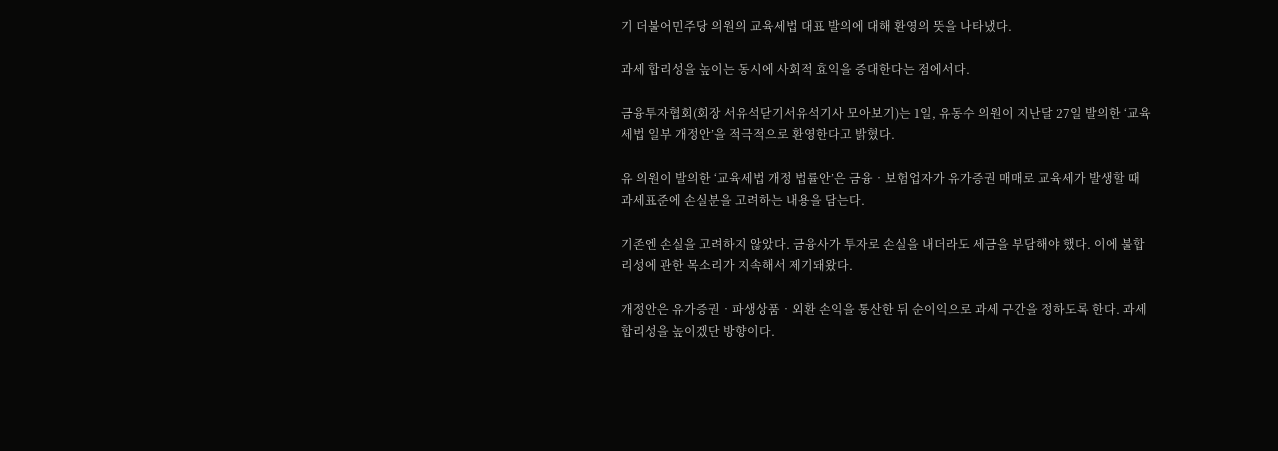기 더불어민주당 의원의 교육세법 대표 발의에 대해 환영의 뜻을 나타냈다.

과세 합리성을 높이는 동시에 사회적 효익을 증대한다는 점에서다.

금융투자협회(회장 서유석닫기서유석기사 모아보기)는 1일, 유동수 의원이 지난달 27일 발의한 ‘교육세법 일부 개정안’을 적극적으로 환영한다고 밝혔다.

유 의원이 발의한 ‘교육세법 개정 법률안’은 금융‧보험업자가 유가증권 매매로 교육세가 발생할 때 과세표준에 손실분을 고려하는 내용을 담는다.

기존엔 손실을 고려하지 않았다. 금융사가 투자로 손실을 내더라도 세금을 부담해야 했다. 이에 불합리성에 관한 목소리가 지속해서 제기돼왔다.

개정안은 유가증권‧파생상품‧외환 손익을 통산한 뒤 순이익으로 과세 구간을 정하도록 한다. 과세 합리성을 높이겠단 방향이다.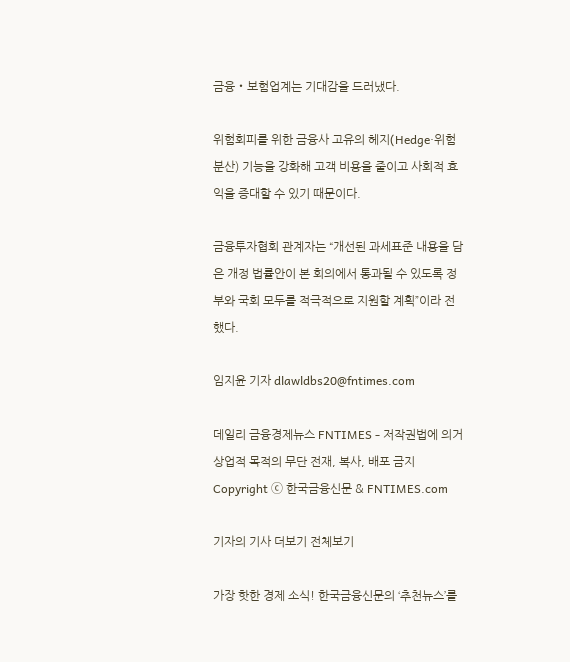금융‧보험업계는 기대감을 드러냈다.

위험회피를 위한 금융사 고유의 헤지(Hedge‧위험분산) 기능을 강화해 고객 비용을 줄이고 사회적 효익을 증대할 수 있기 때문이다.

금융투자협회 관계자는 “개선된 과세표준 내용을 담은 개정 법률안이 본 회의에서 통과될 수 있도록 정부와 국회 모두를 적극적으로 지원할 계획”이라 전했다.

임지윤 기자 dlawldbs20@fntimes.com

데일리 금융경제뉴스 FNTIMES - 저작권법에 의거 상업적 목적의 무단 전재, 복사, 배포 금지
Copyright ⓒ 한국금융신문 & FNTIMES.com

기자의 기사 더보기 전체보기

가장 핫한 경제 소식! 한국금융신문의 ‘추천뉴스’를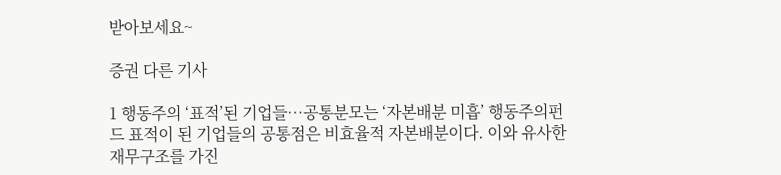받아보세요~

증권 다른 기사

1 행동주의 ‘표적’된 기업들…공통분모는 ‘자본배분 미흡’ 행동주의펀드 표적이 된 기업들의 공통점은 비효율적 자본배분이다. 이와 유사한 재무구조를 가진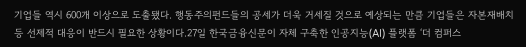기업들 역시 600개 이상으로 도출됐다. 행동주의펀드들의 공세가 더욱 거세질 것으로 예상되는 만큼 기업들은 자본재배치 등 선제적 대응이 반드시 필요한 상황이다.27일 한국금융신문이 자체 구축한 인공지능(AI) 플랫폼 ‘더 컴퍼스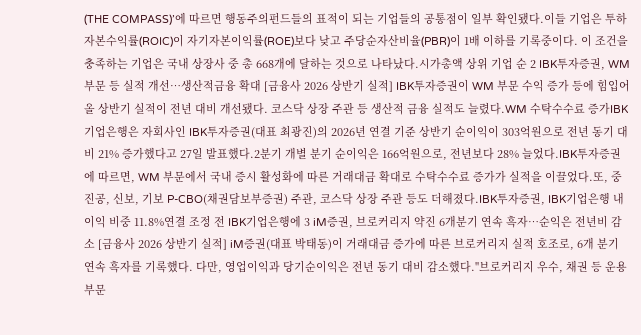(THE COMPASS)’에 따르면 행동주의펀드들의 표적이 되는 기업들의 공통점이 일부 확인됐다.이들 기업은 투하자본수익률(ROIC)이 자기자본이익률(ROE)보다 낮고 주당순자산비율(PBR)이 1배 이하를 기록중이다. 이 조건을 충족하는 기업은 국내 상장사 중 총 668개에 달하는 것으로 나타났다.시가총액 상위 기업 순 2 IBK투자증권, WM부문 등 실적 개선…생산적금융 확대 [금융사 2026 상반기 실적] IBK투자증권이 WM 부문 수익 증가 등에 힘입어 올 상반기 실적이 전년 대비 개선됐다. 코스닥 상장 주관 등 생산적 금융 실적도 늘렸다.WM 수탁수수료 증가IBK기업은행은 자회사인 IBK투자증권(대표 최광진)의 2026년 연결 기준 상반기 순이익이 303억원으로 전년 동기 대비 21% 증가했다고 27일 발표했다.2분기 개별 분기 순이익은 166억원으로, 전년보다 28% 늘었다.IBK투자증권에 따르면, WM 부문에서 국내 증시 활성화에 따른 거래대금 확대로 수탁수수료 증가가 실적을 이끌었다.또, 중진공, 신보, 기보 P-CBO(채권담보부증권) 주관, 코스닥 상장 주관 등도 더해졌다.IBK투자증권, IBK기업은행 내 이익 비중 11.8%연결 조정 전 IBK기업은행에 3 iM증권, 브로커리지 약진 6개분기 연속 흑자…순익은 전년비 감소 [금융사 2026 상반기 실적] iM증권(대표 박태동)이 거래대금 증가에 따른 브로커리지 실적 호조로, 6개 분기 연속 흑자를 기록했다. 다만, 영업이익과 당기순이익은 전년 동기 대비 감소했다."브로커리지 우수, 채권 등 운용부문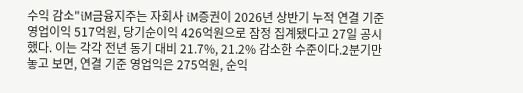수익 감소"iM금융지주는 자회사 iM증권이 2026년 상반기 누적 연결 기준 영업이익 517억원, 당기순이익 426억원으로 잠정 집계됐다고 27일 공시했다. 이는 각각 전년 동기 대비 21.7%, 21.2% 감소한 수준이다.2분기만 놓고 보면, 연결 기준 영업익은 275억원, 순익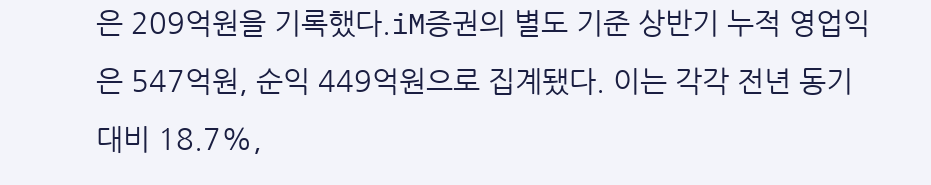은 209억원을 기록했다.iM증권의 별도 기준 상반기 누적 영업익은 547억원, 순익 449억원으로 집계됐다. 이는 각각 전년 동기 대비 18.7%,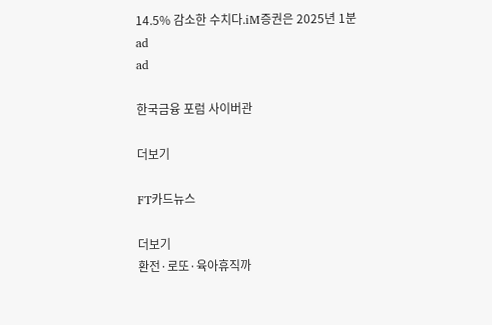14.5% 감소한 수치다.iM증권은 2025년 1분
ad
ad

한국금융 포럼 사이버관

더보기

FT카드뉴스

더보기
환전·로또·육아휴직까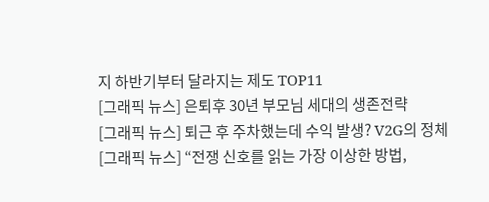지 하반기부터 달라지는 제도 TOP11
[그래픽 뉴스] 은퇴후 30년 부모님 세대의 생존전략
[그래픽 뉴스] 퇴근 후 주차했는데 수익 발생? V2G의 정체
[그래픽 뉴스] “전쟁 신호를 읽는 가장 이상한 방법,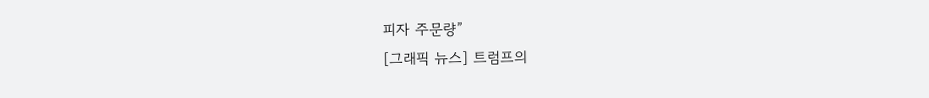피자 주문량”
[그래픽 뉴스] 트럼프의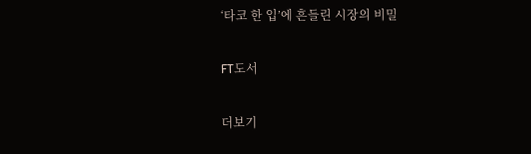‘타코 한 입’에 흔들린 시장의 비밀

FT도서

더보기